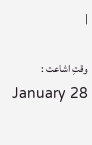|

وقتِ اشاعت :   January 28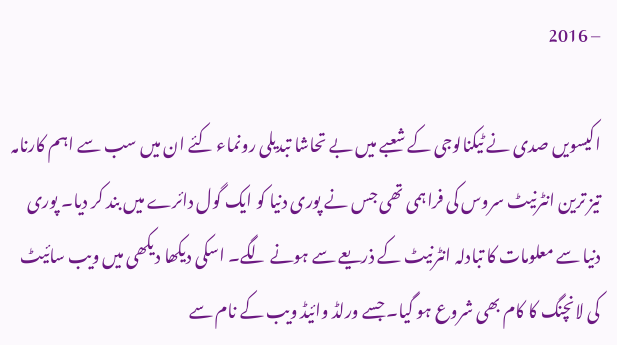– 2016

اکیسویں صدی نے ٹیکنالوجی کے شعبے میں بے تحاشا تبدیلی رونماء کئے ان میں سب سے اہم کارنامہ تیز ترین انٹرنیٹ سروس کی فراہمی تھی جس نے پوری دنیا کو ایک گول دائرے میں بند کر دیا۔ پوری دنیا سے معلومات کا تبادلہ انٹرنیٹ کے ذریعے سے ہونے لگے۔ اسکی دیکھا دیکھی میں ویب سائیٹ کی لانچنگ کا کام بھی شروع ہو گیا۔ جسے ورلڈ وائیڈ ویب کے نام سے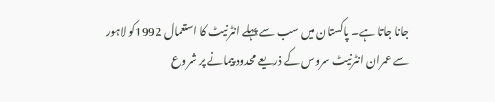جانا جاتا ہے۔ پاکستان میں سب سے پہلے انٹرنیٹ کا استعمال 1992کو لاہور سے عمران انٹرنیٹ سروس کے ذریعے محدود پیمانے پر شروع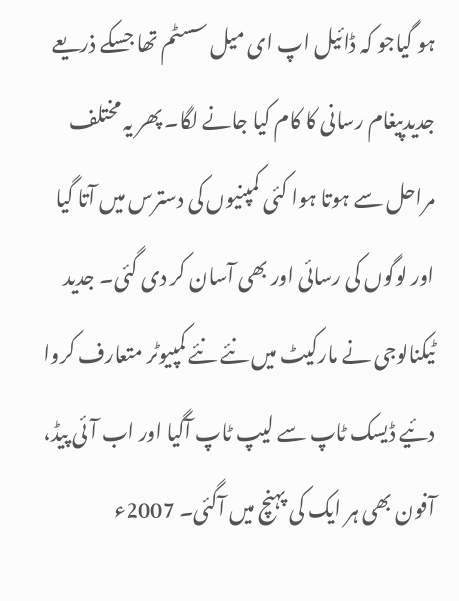ہو گیاجو کہ ڈائیل اپ ای میل سسٹم تھا جسکے ذریعے جدیدپیغام رسانی کا کام کیا جانے لگا۔ پھر یہ مختلف مراحل سے ہوتا ہوا کئی کمپنیوں کی دسترس میں آتا گیا اور لوگوں کی رسائی اور بھی آسان کر دی گئی۔ جدید ٹیکنالوجی نے مارکیٹ میں نئے نئے کمپیوٹر متعارف کروا دئیے ڈیسک ٹاپ سے لیپ ٹاپ آگیا اور اب آئی پیڈ، آفون بھی ہر ایک کی پہنچ میں آگئی۔ 2007ء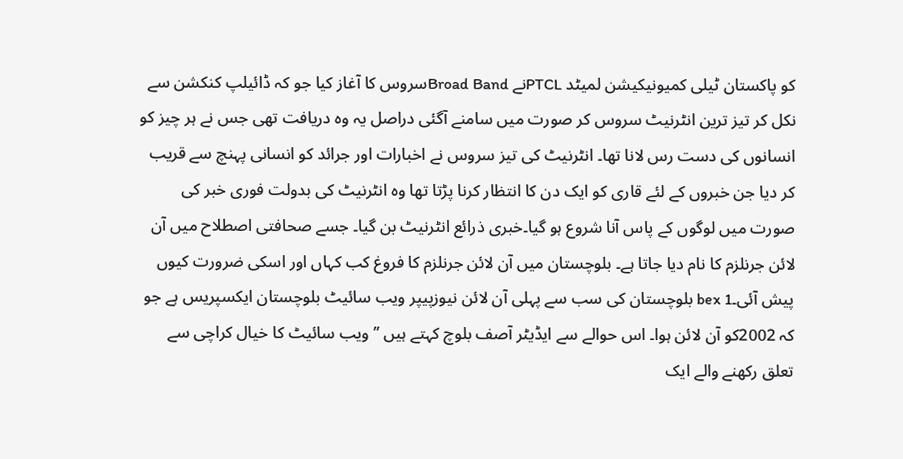کو پاکستان ٹیلی کمیونیکیشن لمیٹد PTCLنے Broad Bandسروس کا آغاز کیا جو کہ ڈائیلپ کنکشن سے نکل کر تیز ترین انٹرنیٹ سروس کر صورت میں سامنے آگئی دراصل یہ وہ دریافت تھی جس نے ہر چیز کو انسانوں کی دست رس لانا تھا۔ انٹرنیٹ کی تیز سروس نے اخبارات اور جرائد کو انسانی پہنچ سے قریب کر دیا جن خبروں کے لئے قاری کو ایک دن کا انتظار کرنا پڑتا تھا وہ انٹرنیٹ کی بدولت فوری خبر کی صورت میں لوگوں کے پاس آنا شروع ہو گیا۔خبری ذرائع انٹرنیٹ بن گیا۔ جسے صحافتی اصطلاح میں آن لائن جرنلزم کا نام دیا جاتا ہے۔ بلوچستان میں آن لائن جرنلزم کا فروغ کب کہاں اور اسکی ضرورت کیوں پیش آئی۔bex 1 بلوچستان کی سب سے پہلی آن لائن نیوزپیپر ویب سائیٹ بلوچستان ایکسپریس ہے جو کہ 2002کو آن لائن ہوا۔ اس حوالے سے ایڈیٹر آصف بلوچ کہتے ہیں ’’ ویب سائیٹ کا خیال کراچی سے تعلق رکھنے والے ایک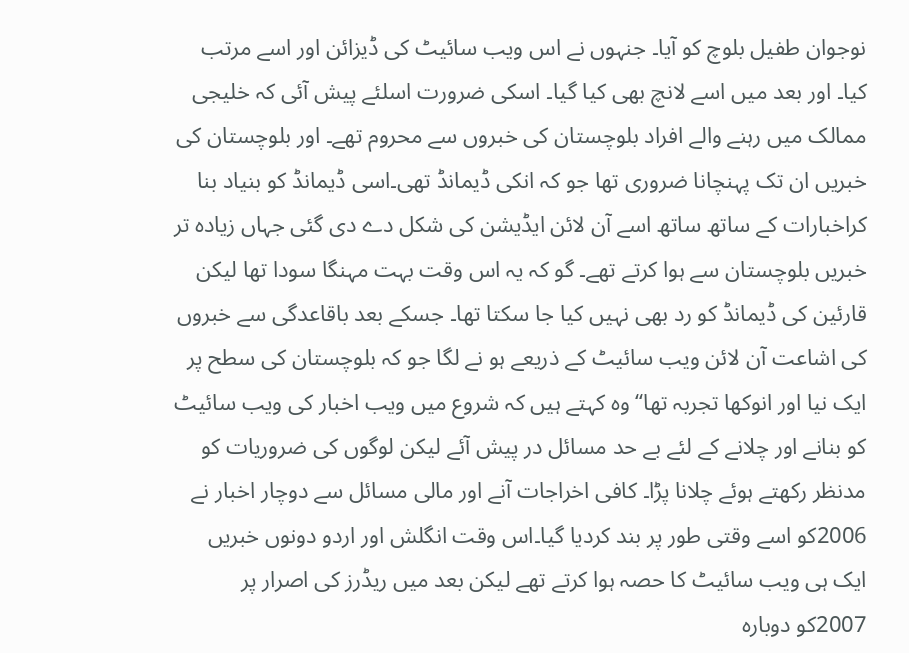نوجوان طفیل بلوچ کو آیا۔ جنہوں نے اس ویب سائیٹ کی ڈیزائن اور اسے مرتب کیا۔ اور بعد میں اسے لانچ بھی کیا گیا۔ اسکی ضرورت اسلئے پیش آئی کہ خلیجی ممالک میں رہنے والے افراد بلوچستان کی خبروں سے محروم تھے۔ اور بلوچستان کی خبریں ان تک پہنچانا ضروری تھا جو کہ انکی ڈیمانڈ تھی۔اسی ڈیمانڈ کو بنیاد بنا کراخبارات کے ساتھ ساتھ اسے آن لائن ایڈیشن کی شکل دے دی گئی جہاں زیادہ تر خبریں بلوچستان سے ہوا کرتے تھے۔ گو کہ یہ اس وقت بہت مہنگا سودا تھا لیکن قارئین کی ڈیمانڈ کو رد بھی نہیں کیا جا سکتا تھا۔ جسکے بعد باقاعدگی سے خبروں کی اشاعت آن لائن ویب سائیٹ کے ذریعے ہو نے لگا جو کہ بلوچستان کی سطح پر ایک نیا اور انوکھا تجربہ تھا‘‘ وہ کہتے ہیں کہ شروع میں ویب اخبار کی ویب سائیٹ کو بنانے اور چلانے کے لئے بے حد مسائل در پیش آئے لیکن لوگوں کی ضروریات کو مدنظر رکھتے ہوئے چلانا پڑا۔ کافی اخراجات آنے اور مالی مسائل سے دوچار اخبار نے 2006کو اسے وقتی طور پر بند کردیا گیا۔اس وقت انگلش اور اردو دونوں خبریں ایک ہی ویب سائیٹ کا حصہ ہوا کرتے تھے لیکن بعد میں ریڈرز کی اصرار پر 2007کو دوبارہ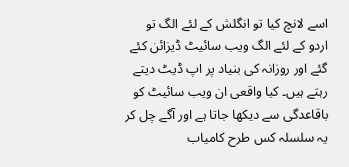اسے لانچ کیا تو انگلش کے لئے الگ تو اردو کے لئے الگ ویب سائیٹ ڈیزائن کئے گئے اور روزانہ کی بنیاد پر اپ ڈیٹ دیتے رہتے ہیں۔ کیا واقعی ان ویب سائیٹ کو باقاعدگی سے دیکھا جاتا ہے اور آگے چل کر یہ سلسلہ کس طرح کامیاب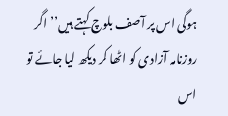ہوگی اس پر آصف بلوچ کہتے ہیں’’ اگر روزنامہ آزادی کو اٹھا کر دیکھ لیا جائے تو اس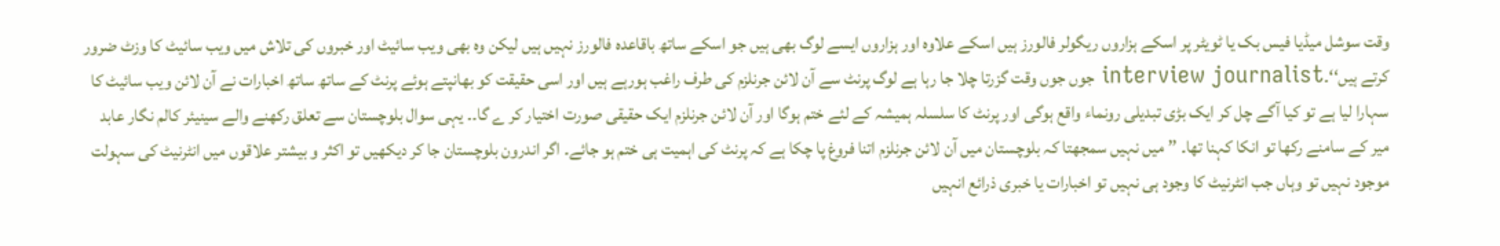وقت سوشل میڈیا فیس بک یا ٹویٹر پر اسکے ہزاروں ریگولر فالورز ہیں اسکے علاوہ اور ہزاروں ایسے لوگ بھی ہیں جو اسکے ساتھ باقاعدہ فالورز نہیں ہیں لیکن وہ بھی ویب سائیٹ اور خبروں کی تلاش میں ویب سائیٹ کا وزٹ ضرور کرتے ہیں‘‘۔interview journalist جوں جوں وقت گزرتا چلا جا رہا ہے لوگ پرنٹ سے آن لائن جرنلزم کی طرف راغب ہورہے ہیں اور اسی حقیقت کو بھانپتے ہوئے پرنٹ کے ساتھ ساتھ اخبارات نے آن لائن ویب سائیٹ کا سہارا لیا ہے تو کیا آگے چل کر ایک بڑی تبدیلی رونماء واقع ہوگی اور پرنٹ کا سلسلہ ہمیشہ کے لئے ختم ہوگا اور آن لائن جرنلزم ایک حقیقی صورت اختیار کر ے گا۔۔ یہی سوال بلوچستان سے تعلق رکھنے والے سینیئر کالم نگار عابد میر کے سامنے رکھا تو انکا کہنا تھا۔ ’’ میں نہیں سمجھتا کہ بلوچستان میں آن لائن جرنلزم اتنا فروغ پا چکا ہے کہ پرنٹ کی اہمیت ہی ختم ہو جائے۔ اگر اندرون بلوچستان جا کر دیکھیں تو اکثر و بیشتر علاقوں میں انٹرنیٹ کی سہولت موجود نہیں تو وہاں جب انٹرنیٹ کا وجود ہی نہیں تو اخبارات یا خبری ذرائع انہیں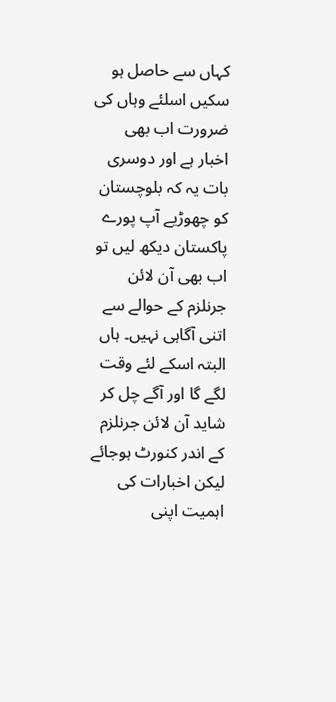کہاں سے حاصل ہو سکیں اسلئے وہاں کی ضرورت اب بھی اخبار ہے اور دوسری بات یہ کہ بلوچستان کو چھوڑیے آپ پورے پاکستان دیکھ لیں تو اب بھی آن لائن جرنلزم کے حوالے سے اتنی آگاہی نہیں۔ ہاں البتہ اسکے لئے وقت لگے گا اور آگے چل کر شاید آن لائن جرنلزم کے اندر کنورٹ ہوجائے لیکن اخبارات کی اہمیت اپنی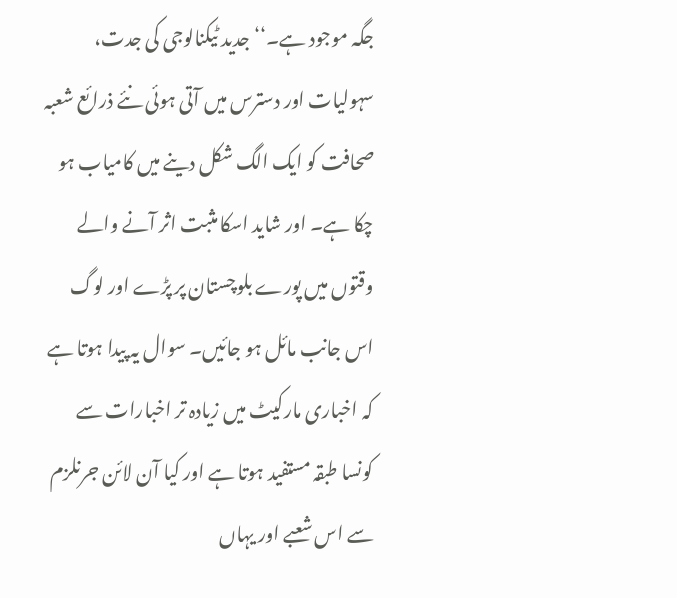جگہ موجود ہے۔‘‘ جدید ٹیکنالوجی کی جدت، سہولیات اور دسترس میں آتی ہوئی نئے ذرائع شعبہ صحافت کو ایک الگ شکل دینے میں کامیاب ہو چکا ہے۔ اور شاید اسکا مثبت اثر آنے والے وقتوں میں پورے بلوچستان پر پڑے اور لوگ اس جانب مائل ہو جائیں۔ سوال یہ پیدا ہوتا ہے کہ اخباری مارکیٹ میں زیادہ تر اخبارات سے کونسا طبقہ مستفید ہوتا ہے اور کیا آن لائن جرنلزم سے اس شعبے اور یہاں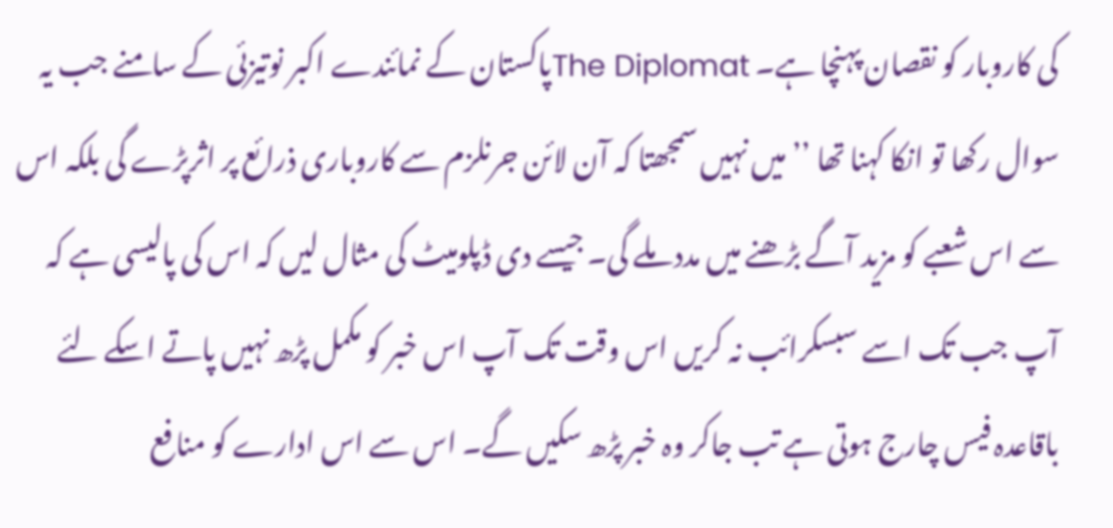کی کاروبار کو نقصان پہنچا ہے۔ The Diplomatپاکستان کے نمائندے اکبر نوتیزئی کے سامنے جب یہ سوال رکھا تو انکا کہنا تھا ’’ میں نہیں سمجھتا کہ آن لائن جرنلزم سے کاروباری ذرائع پر اثرپڑے گی بلکہ اس سے اس شعبے کو مزید آگے بڑھنے میں مدد ملے گی۔ جیسے دی ڈپلومیٹ کی مثال لیں کہ اس کی پالیسی ہے کہ آپ جب تک اسے سبسکرائب نہ کریں اس وقت تک آپ اس خبر کو مکمل پڑھ نہیں پاتے اسکے لئے باقاعدہ فیس چارج ہوتی ہے تب جاکر وہ خبر پڑھ سکیں گے۔ اس سے اس ادارے کو منافع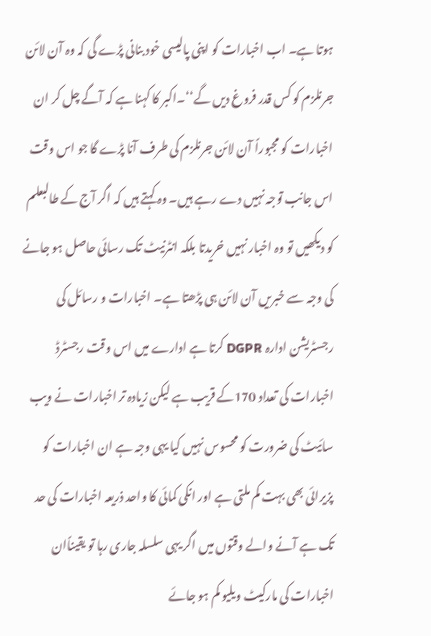ہوتا ہے۔ اب اخبارات کو اپنی پالیسی خود بنانی پڑے گی کہ وہ آن لائن جرنلزم کو کس قدر فروغ دیں گے‘‘۔اکبر کا کہنا ہے کہ آگے چل کر ان اخبارات کو مجبوراً آن لائن جرنلزم کی طرف آنا پڑے گا جو اس وقت اس جانب توجہ نہیں دے رہے ہیں۔ وہ کہتے ہیں کہ اگر آج کے طالبعلم کو دیکھیں تو وہ اخبار نہیں خریدتا بلکہ انٹرنیٹ تک رسائی حاصل ہو جانے کی وجہ سے خبریں آن لائن ہی پڑھتا ہے۔ اخبارات و رسائل کی رجسٹریشن ادارہ DGPR کرتا ہے ادارے میں اس وقت رجسٹرڈ اخبارات کی تعداد 170کے قریب ہے لیکن زیادہ تر اخبارات نے ویب سائیٹ کی ضرورت کو محسوس نہیں کیا یہی وجہ ہے ان اخبارات کو پزیرائی بھی بہت کم ملتی ہے اور انکی کمائی کا واحد ذریعہ اخبارات کی حد تک ہے آنے والے وقتوں میں اگر یہی سلسلہ جاری رہا تو یقیناًان اخبارات کی مارکیٹ ویلیو کم ہو جائے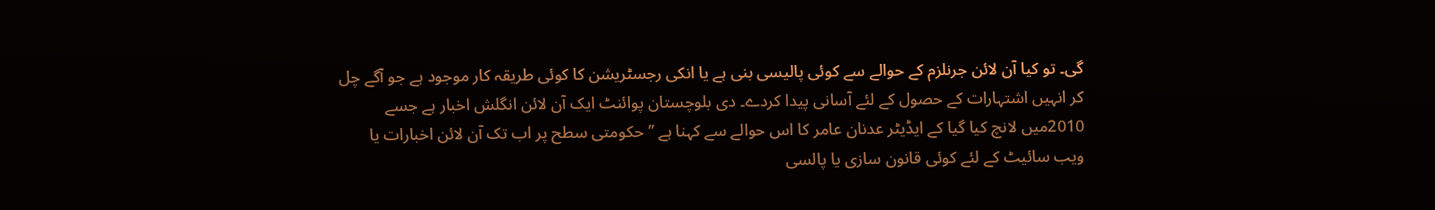گی۔ تو کیا آن لائن جرنلزم کے حوالے سے کوئی پالیسی بنی ہے یا انکی رجسٹریشن کا کوئی طریقہ کار موجود ہے جو آگے چل کر انہیں اشتہارات کے حصول کے لئے آسانی پیدا کردے۔ دی بلوچستان پوائنٹ ایک آن لائن انگلش اخبار ہے جسے 2010میں لانچ کیا گیا کے ایڈیٹر عدنان عامر کا اس حوالے سے کہنا ہے ’’ حکومتی سطح پر اب تک آن لائن اخبارات یا ویب سائیٹ کے لئے کوئی قانون سازی یا پالسی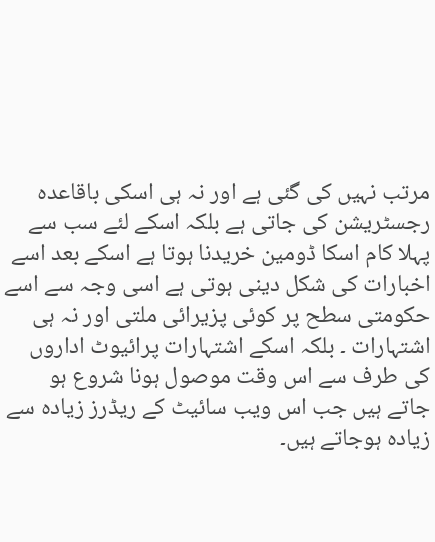مرتب نہیں کی گئی ہے اور نہ ہی اسکی باقاعدہ رجسٹریشن کی جاتی ہے بلکہ اسکے لئے سب سے پہلا کام اسکا ڈومین خریدنا ہوتا ہے اسکے بعد اسے اخبارات کی شکل دینی ہوتی ہے اسی وجہ سے اسے حکومتی سطح پر کوئی پزیرائی ملتی اور نہ ہی اشتہارات ۔ بلکہ اسکے اشتہارات پرائیوٹ اداروں کی طرف سے اس وقت موصول ہونا شروع ہو جاتے ہیں جب اس ویب سائیٹ کے ریڈرز زیادہ سے زیادہ ہوجاتے ہیں۔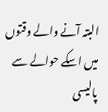البتہ آنے والے وقتوں میں اسکے حوالے سے پالیسی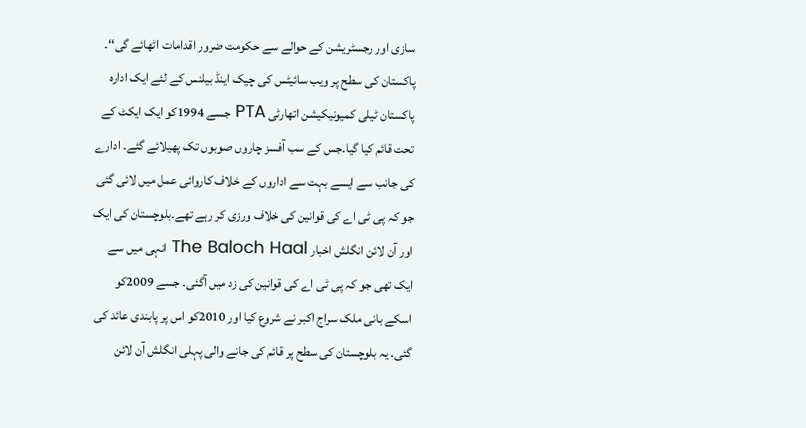سازی اور رجسٹریشن کے حوالے سے حکومت ضرور اقدامات اٹھائے گی‘‘۔ پاکستان کی سطح پر ویب سائیٹس کی چیک اینڈ بیلنس کے لئے ایک ادارہ پاکستان ٹیلی کمیونیکیشن اتھارٹی PTA جسے 1994کو ایک ایکٹ کے تحت قائم کیا گیا۔جس کے سب آفسز چاروں صوبوں تک پھیلائے گئے۔ ادارے کی جانب سے ایسے بہت سے اداروں کے خلاف کاروائی عمل میں لائی گئی جو کہ پی ٹی اے کی قوانین کی خلاف ورزی کر رہے تھے۔بلوچستان کی ایک اور آن لائن انگلش اخبار The Baloch Haal انہی میں سے ایک تھی جو کہ پی ٹی اے کی قوانین کی زد میں آگئی۔ جسے 2009کو اسکے بانی ملک سراج اکبر نے شروع کیا اور 2010کو اس پر پابندی عائد کی گئی۔ یہ بلوچستان کی سطح پر قائم کی جانے والی پہلی انگلش آن لائن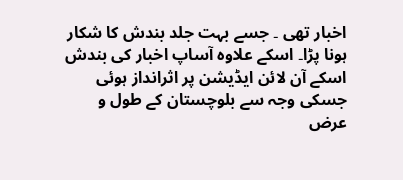اخبار تھی ۔ جسے بہت جلد بندش کا شکار ہونا پڑا۔ اسکے علاوہ آساپ اخبار کی بندش اسکے آن لائن ایڈیشن پر اثرانداز ہوئی جسکی وجہ سے بلوچستان کے طول و عرض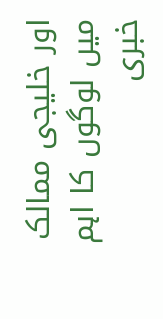اور خلیجی ممالک میں لوگوں کا اہم خبری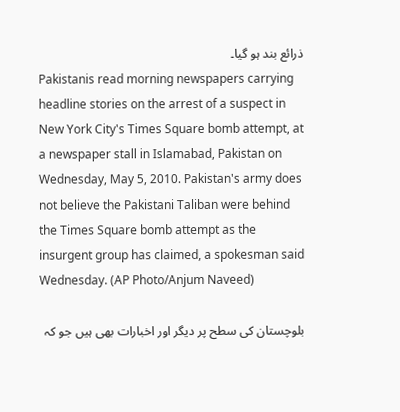ذرائع بند ہو گیا۔
Pakistanis read morning newspapers carrying headline stories on the arrest of a suspect in New York City's Times Square bomb attempt, at a newspaper stall in Islamabad, Pakistan on Wednesday, May 5, 2010. Pakistan's army does not believe the Pakistani Taliban were behind the Times Square bomb attempt as the insurgent group has claimed, a spokesman said Wednesday. (AP Photo/Anjum Naveed)

بلوچستان کی سطح پر دیگر اور اخبارات بھی ہیں جو کہ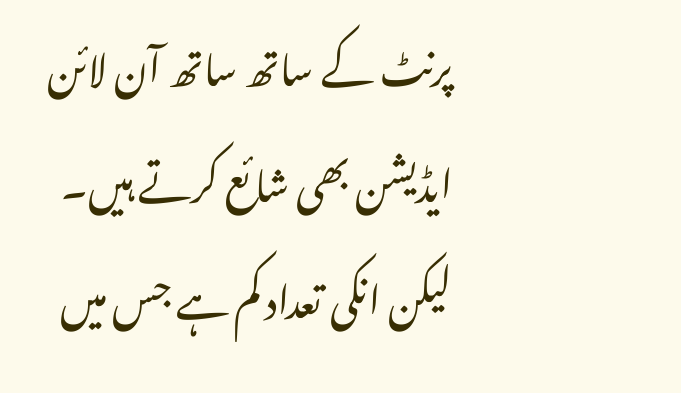پرنٹ کے ساتھ ساتھ آن لائن ایڈیشن بھی شائع کرتے ہیں۔ لیکن انکی تعداد کم ہے جس میں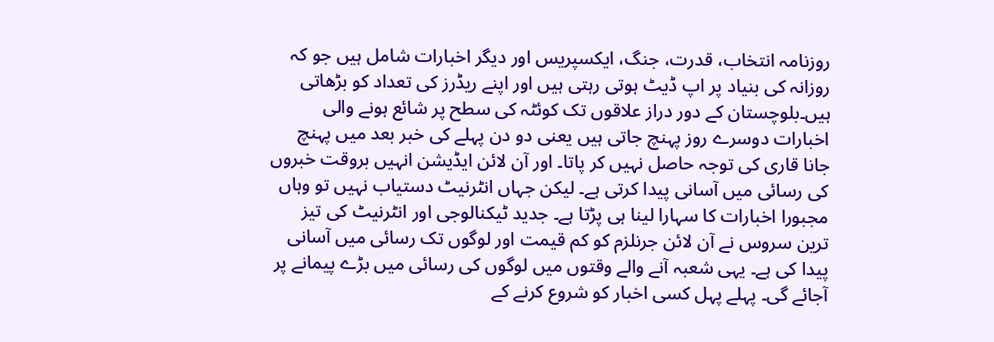روزنامہ انتخاب، قدرت، جنگ، ایکسپریس اور دیگر اخبارات شامل ہیں جو کہ روزانہ کی بنیاد پر اپ ڈیٹ ہوتی رہتی ہیں اور اپنے ریڈرز کی تعداد کو بڑھاتی ہیں۔بلوچستان کے دور دراز علاقوں تک کوئٹہ کی سطح پر شائع ہونے والی اخبارات دوسرے روز پہنچ جاتی ہیں یعنی دو دن پہلے کی خبر بعد میں پہنچ جانا قاری کی توجہ حاصل نہیں کر پاتا۔ اور آن لائن ایڈیشن انہیں بروقت خبروں کی رسائی میں آسانی پیدا کرتی ہے۔ لیکن جہاں انٹرنیٹ دستیاب نہیں تو وہاں مجبورا اخبارات کا سہارا لینا ہی پڑتا ہے۔ جدید ٹیکنالوجی اور انٹرنیٹ کی تیز ترین سروس نے آن لائن جرنلزم کو کم قیمت اور لوگوں تک رسائی میں آسانی پیدا کی ہے۔ یہی شعبہ آنے والے وقتوں میں لوگوں کی رسائی میں بڑے پیمانے پر آجائے گی۔ پہلے پہل کسی اخبار کو شروع کرنے کے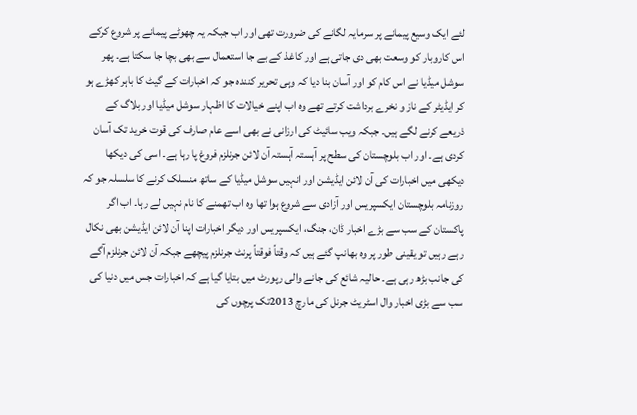لئے ایک وسیع پیمانے پر سرمایہ لگانے کی ضرورت تھی اور اب جبکہ یہ چھوٹے پیمانے پر شروع کرکے اس کاروبار کو وسعت بھی دی جاتی ہے اور کاغذ کے بے جا استعمال سے بھی بچا جا سکتا ہے۔ پھر سوشل میڈیا نے اس کام کو اور آسان بنا دیا کہ وہی تحریر کنندہ جو کہ اخبارات کے گیٹ کا باہر کھڑے ہو کر ایڈیٹر کے ناز و نخرے برداشت کرتے تھے وہ اب اپنے خیالات کا اظہار سوشل میڈیا اور بلاگ کے ذریعے کرنے لگے ہیں۔ جبکہ ویب سائیٹ کی ارزانی نے بھی اسے عام صارف کی قوت خرید تک آسان کردی ہے۔ اور اب بلوچستان کی سطح پر آہستہ آہستہ آن لائن جرنلزم فروغ پا رہا ہے۔ اسی کی دیکھا دیکھی میں اخبارات کی آن لائن ایڈیشن اور انہیں سوشل میڈیا کے ساتھ منسلک کرنے کا سلسلہ جو کہ روزنامہ بلوچستان ایکسپریس اور آزادی سے شروع ہوا تھا وہ اب تھمنے کا نام نہیں لے رہا۔ اب اگر پاکستان کے سب سے بڑے اخبار ڈان، جنگ، ایکسپریس اور دیگر اخبارات اپنا آن لائن ایڈیشن بھی نکال رہے رہیں تو یقینی طور پر وہ بھانپ گئے ہیں کہ وقتاً فوقتاً پرنٹ جرنلزم پیچھے جبکہ آن لائن جرنلزم آگے کی جانب بڑھ رہی ہے۔ حالیہ شائع کی جانے والی رپورٹ میں بتایا گیا ہے کہ اخبارات جس میں دنیا کی سب سے بڑی اخبار وال اسٹریٹ جرنل کی مارچ 2013تک پرچوں کی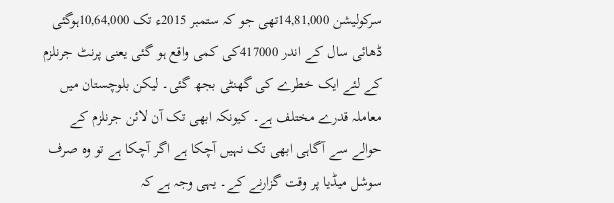سرکولیشن 14,81,000تھی جو کہ ستمبر 2015ء تک 10,64,000ہوگئی ڈھائی سال کے اندر 417000کی کمی واقع ہو گئی یعنی پرنٹ جرنلزم کے لئے ایک خطرے کی گھنٹی بجھ گئی۔ لیکن بلوچستان میں معاملہ قدرے مختلف ہے۔ کیونکہ ابھی تک آن لائن جرنلزم کے حوالے سے آگاہی ابھی تک نہیں آچکا ہے اگر آچکا ہے تو وہ صرف سوشل میڈیا پر وقت گزارنے کے۔ یہی وجہ ہے کہ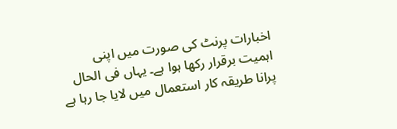اخبارات پرنٹ کی صورت میں اپنی اہمیت برقرار رکھا ہوا ہے۔ یہاں فی الحال پرانا طریقہ کار استعمال میں لایا جا رہا ہے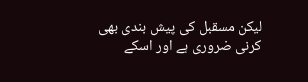لیکن مسقبل کی پیش بندی بھی کرنی ضروری ہے اور اسکے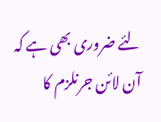لئے ضروری بھی ہے کہ آن لائن جرنلزم کا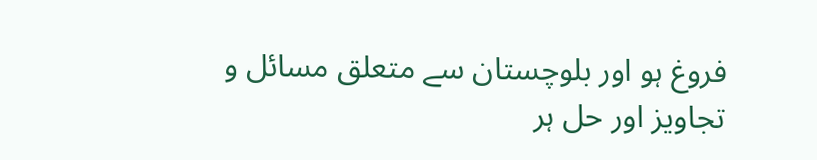فروغ ہو اور بلوچستان سے متعلق مسائل و تجاویز اور حل ہر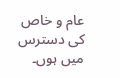عام و خاص کی دسترس میں ہوں۔